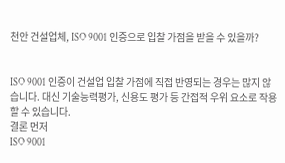천안 건설업체, ISO 9001 인증으로 입찰 가점을 받을 수 있을까?


ISO 9001 인증이 건설업 입찰 가점에 직접 반영되는 경우는 많지 않습니다. 대신 기술능력평가, 신용도 평가 등 간접적 우위 요소로 작용할 수 있습니다.
결론 먼저
ISO 9001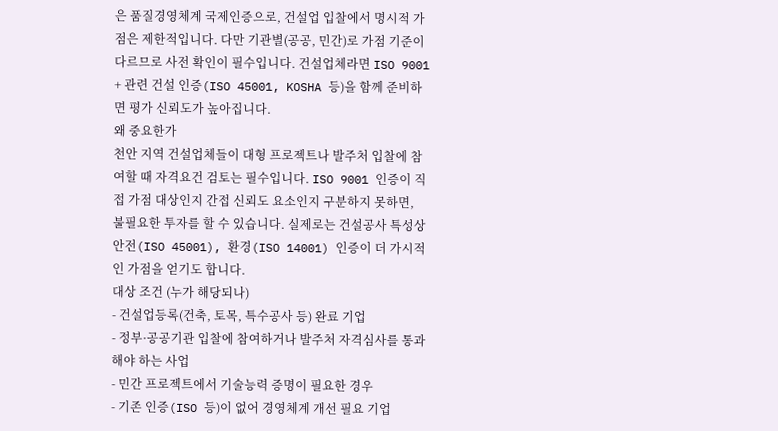은 품질경영체계 국제인증으로, 건설업 입찰에서 명시적 가점은 제한적입니다. 다만 기관별(공공, 민간)로 가점 기준이 다르므로 사전 확인이 필수입니다. 건설업체라면 ISO 9001 + 관련 건설 인증(ISO 45001, KOSHA 등)을 함께 준비하면 평가 신뢰도가 높아집니다.
왜 중요한가
천안 지역 건설업체들이 대형 프로젝트나 발주처 입찰에 참여할 때 자격요건 검토는 필수입니다. ISO 9001 인증이 직접 가점 대상인지 간접 신뢰도 요소인지 구분하지 못하면, 불필요한 투자를 할 수 있습니다. 실제로는 건설공사 특성상 안전(ISO 45001), 환경(ISO 14001) 인증이 더 가시적인 가점을 얻기도 합니다.
대상 조건 (누가 해당되나)
- 건설업등록(건축, 토목, 특수공사 등) 완료 기업
- 정부·공공기관 입찰에 참여하거나 발주처 자격심사를 통과해야 하는 사업
- 민간 프로젝트에서 기술능력 증명이 필요한 경우
- 기존 인증(ISO 등)이 없어 경영체계 개선 필요 기업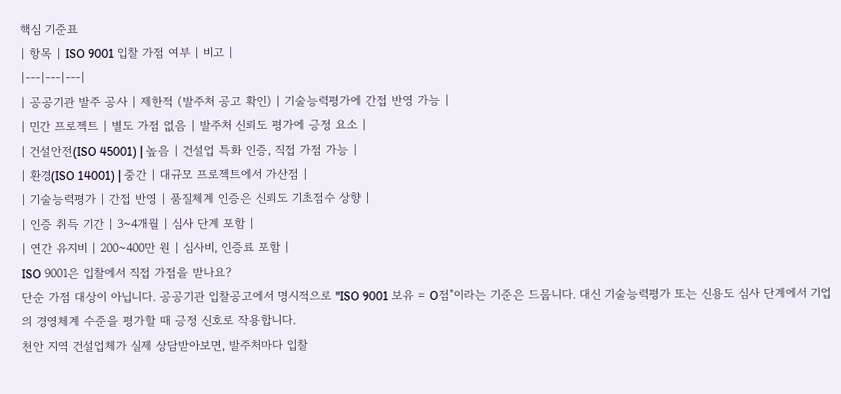핵심 기준표
| 항목 | ISO 9001 입찰 가점 여부 | 비고 |
|---|---|---|
| 공공기관 발주 공사 | 제한적 (발주처 공고 확인) | 기술능력평가에 간접 반영 가능 |
| 민간 프로젝트 | 별도 가점 없음 | 발주처 신뢰도 평가에 긍정 요소 |
| 건설안전(ISO 45001) | 높음 | 건설업 특화 인증, 직접 가점 가능 |
| 환경(ISO 14001) | 중간 | 대규모 프로젝트에서 가산점 |
| 기술능력평가 | 간접 반영 | 품질체계 인증은 신뢰도 기초점수 상향 |
| 인증 취득 기간 | 3~4개월 | 심사 단계 포함 |
| 연간 유지비 | 200~400만 원 | 심사비, 인증료 포함 |
ISO 9001은 입찰에서 직접 가점을 받나요?
단순 가점 대상이 아닙니다. 공공기관 입찰공고에서 명시적으로 "ISO 9001 보유 = O점"이라는 기준은 드뭅니다. 대신 기술능력평가 또는 신용도 심사 단계에서 기업의 경영체계 수준을 평가할 때 긍정 신호로 작용합니다.
천안 지역 건설업체가 실제 상담받아보면, 발주처마다 입찰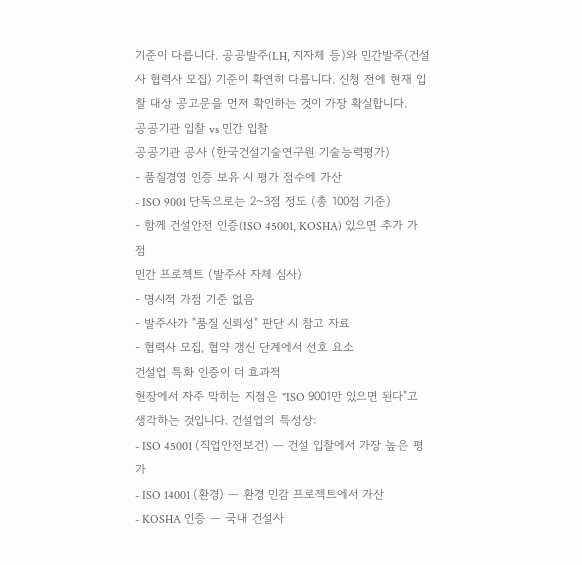기준이 다릅니다. 공공발주(LH, 지자체 등)와 민간발주(건설사 협력사 모집) 기준이 확연히 다릅니다. 신청 전에 현재 입찰 대상 공고문을 먼저 확인하는 것이 가장 확실합니다.
공공기관 입찰 vs 민간 입찰
공공기관 공사 (한국건설기술연구원 기술능력평가)
- 품질경영 인증 보유 시 평가 점수에 가산
- ISO 9001 단독으로는 2~3점 정도 (총 100점 기준)
- 함께 건설안전 인증(ISO 45001, KOSHA) 있으면 추가 가점
민간 프로젝트 (발주사 자체 심사)
- 명시적 가점 기준 없음
- 발주사가 "품질 신뢰성" 판단 시 참고 자료
- 협력사 모집, 협약 갱신 단계에서 선호 요소
건설업 특화 인증이 더 효과적
현장에서 자주 막히는 지점은 "ISO 9001만 있으면 된다"고 생각하는 것입니다. 건설업의 특성상:
- ISO 45001 (직업안전보건) — 건설 입찰에서 가장 높은 평가
- ISO 14001 (환경) — 환경 민감 프로젝트에서 가산
- KOSHA 인증 — 국내 건설사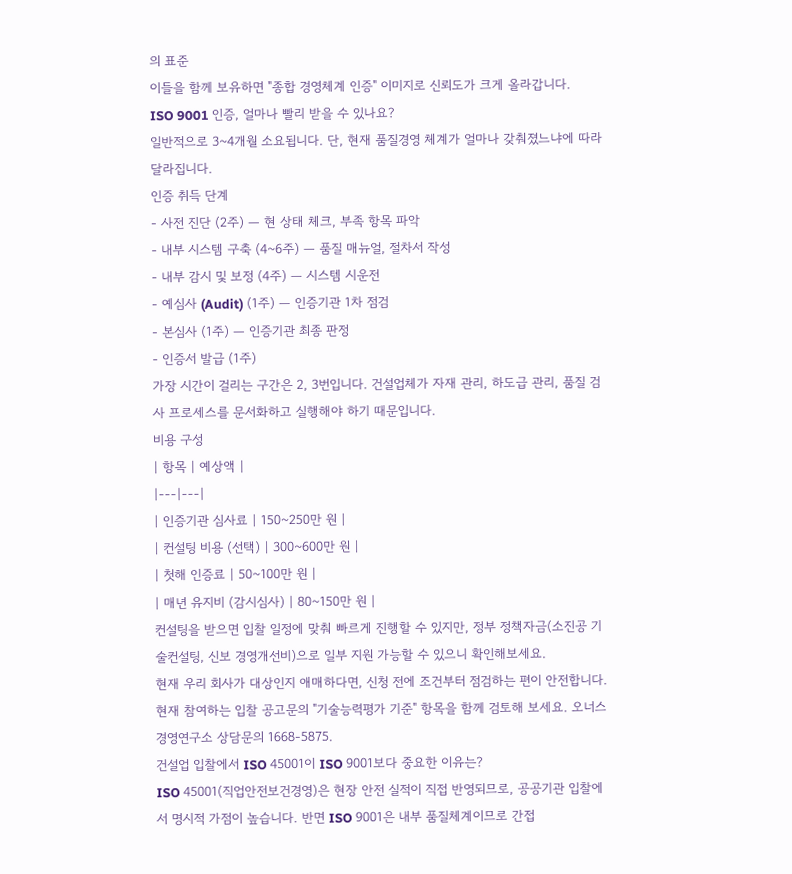의 표준
이들을 함께 보유하면 "종합 경영체계 인증" 이미지로 신뢰도가 크게 올라갑니다.
ISO 9001 인증, 얼마나 빨리 받을 수 있나요?
일반적으로 3~4개월 소요됩니다. 단, 현재 품질경영 체계가 얼마나 갖춰졌느냐에 따라 달라집니다.
인증 취득 단계
- 사전 진단 (2주) — 현 상태 체크, 부족 항목 파악
- 내부 시스템 구축 (4~6주) — 품질 매뉴얼, 절차서 작성
- 내부 감시 및 보정 (4주) — 시스템 시운전
- 예심사 (Audit) (1주) — 인증기관 1차 점검
- 본심사 (1주) — 인증기관 최종 판정
- 인증서 발급 (1주)
가장 시간이 걸리는 구간은 2, 3번입니다. 건설업체가 자재 관리, 하도급 관리, 품질 검사 프로세스를 문서화하고 실행해야 하기 때문입니다.
비용 구성
| 항목 | 예상액 |
|---|---|
| 인증기관 심사료 | 150~250만 원 |
| 컨설팅 비용 (선택) | 300~600만 원 |
| 첫해 인증료 | 50~100만 원 |
| 매년 유지비 (감시심사) | 80~150만 원 |
컨설팅을 받으면 입찰 일정에 맞춰 빠르게 진행할 수 있지만, 정부 정책자금(소진공 기술컨설팅, 신보 경영개선비)으로 일부 지원 가능할 수 있으니 확인해보세요.
현재 우리 회사가 대상인지 애매하다면, 신청 전에 조건부터 점검하는 편이 안전합니다. 현재 참여하는 입찰 공고문의 "기술능력평가 기준" 항목을 함께 검토해 보세요. 오너스경영연구소 상담문의 1668-5875.
건설업 입찰에서 ISO 45001이 ISO 9001보다 중요한 이유는?
ISO 45001(직업안전보건경영)은 현장 안전 실적이 직접 반영되므로, 공공기관 입찰에서 명시적 가점이 높습니다. 반면 ISO 9001은 내부 품질체계이므로 간접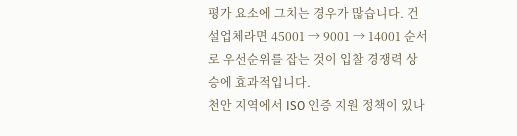평가 요소에 그치는 경우가 많습니다. 건설업체라면 45001 → 9001 → 14001 순서로 우선순위를 잡는 것이 입찰 경쟁력 상승에 효과적입니다.
천안 지역에서 ISO 인증 지원 정책이 있나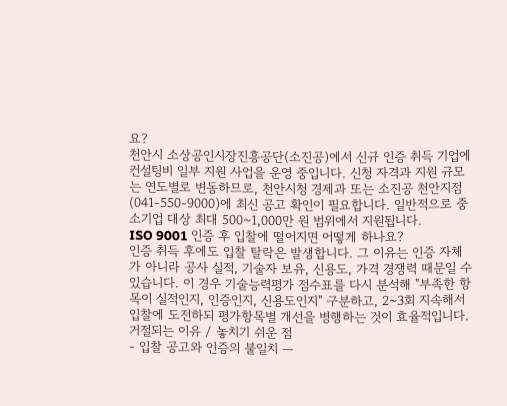요?
천안시 소상공인시장진흥공단(소진공)에서 신규 인증 취득 기업에 컨설팅비 일부 지원 사업을 운영 중입니다. 신청 자격과 지원 규모는 연도별로 변동하므로, 천안시청 경제과 또는 소진공 천안지점(041-550-9000)에 최신 공고 확인이 필요합니다. 일반적으로 중소기업 대상 최대 500~1,000만 원 범위에서 지원됩니다.
ISO 9001 인증 후 입찰에 떨어지면 어떻게 하나요?
인증 취득 후에도 입찰 탈락은 발생합니다. 그 이유는 인증 자체가 아니라 공사 실적, 기술자 보유, 신용도, 가격 경쟁력 때문일 수 있습니다. 이 경우 기술능력평가 점수표를 다시 분석해 "부족한 항목이 실적인지, 인증인지, 신용도인지" 구분하고, 2~3회 지속해서 입찰에 도전하되 평가항목별 개선을 병행하는 것이 효율적입니다.
거절되는 이유 / 놓치기 쉬운 점
- 입찰 공고와 인증의 불일치 —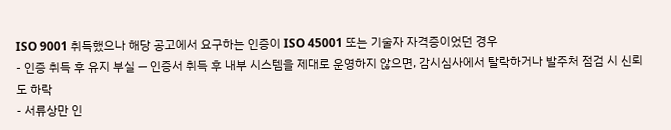ISO 9001 취득했으나 해당 공고에서 요구하는 인증이 ISO 45001 또는 기술자 자격증이었던 경우
- 인증 취득 후 유지 부실 — 인증서 취득 후 내부 시스템을 제대로 운영하지 않으면, 감시심사에서 탈락하거나 발주처 점검 시 신뢰도 하락
- 서류상만 인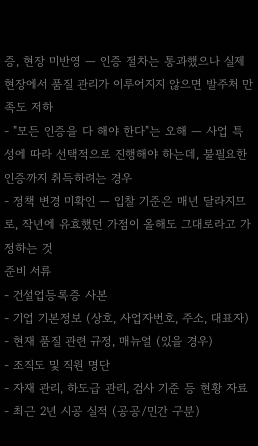증, 현장 미반영 — 인증 절차는 통과했으나 실제 현장에서 품질 관리가 이루어지지 않으면 발주처 만족도 저하
- "모든 인증을 다 해야 한다"는 오해 — 사업 특성에 따라 선택적으로 진행해야 하는데, 불필요한 인증까지 취득하려는 경우
- 정책 변경 미확인 — 입찰 기준은 매년 달라지므로, 작년에 유효했던 가점이 올해도 그대로라고 가정하는 것
준비 서류
- 건설업등록증 사본
- 기업 기본정보 (상호, 사업자번호, 주소, 대표자)
- 현재 품질 관련 규정, 매뉴얼 (있을 경우)
- 조직도 및 직원 명단
- 자재 관리, 하도급 관리, 검사 기준 등 현황 자료
- 최근 2년 시공 실적 (공공/민간 구분)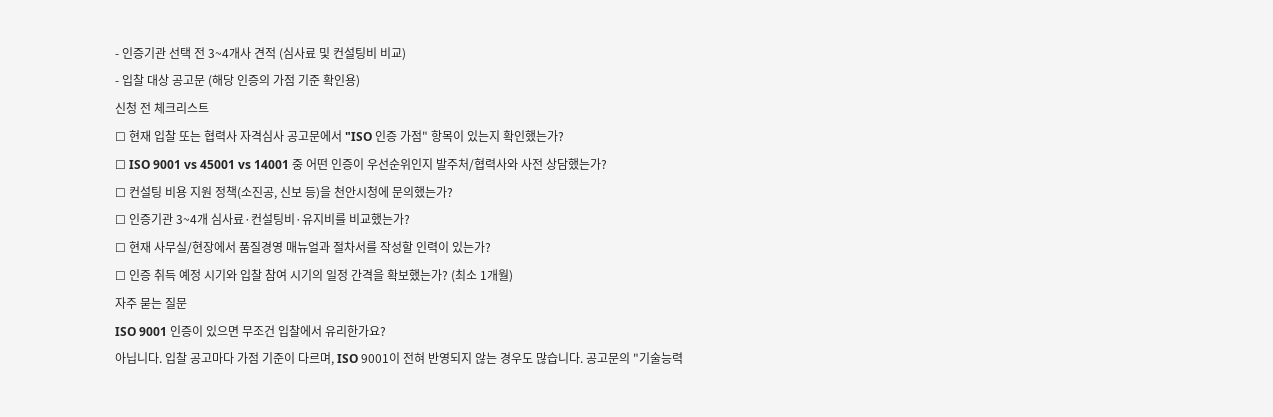- 인증기관 선택 전 3~4개사 견적 (심사료 및 컨설팅비 비교)
- 입찰 대상 공고문 (해당 인증의 가점 기준 확인용)
신청 전 체크리스트
☐ 현재 입찰 또는 협력사 자격심사 공고문에서 "ISO 인증 가점" 항목이 있는지 확인했는가?
☐ ISO 9001 vs 45001 vs 14001 중 어떤 인증이 우선순위인지 발주처/협력사와 사전 상담했는가?
☐ 컨설팅 비용 지원 정책(소진공, 신보 등)을 천안시청에 문의했는가?
☐ 인증기관 3~4개 심사료·컨설팅비·유지비를 비교했는가?
☐ 현재 사무실/현장에서 품질경영 매뉴얼과 절차서를 작성할 인력이 있는가?
☐ 인증 취득 예정 시기와 입찰 참여 시기의 일정 간격을 확보했는가? (최소 1개월)
자주 묻는 질문
ISO 9001 인증이 있으면 무조건 입찰에서 유리한가요?
아닙니다. 입찰 공고마다 가점 기준이 다르며, ISO 9001이 전혀 반영되지 않는 경우도 많습니다. 공고문의 "기술능력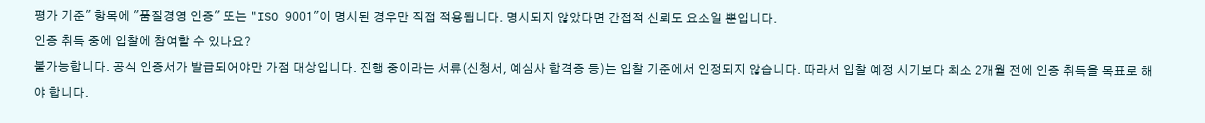평가 기준" 항목에 "품질경영 인증" 또는 "ISO 9001"이 명시된 경우만 직접 적용됩니다. 명시되지 않았다면 간접적 신뢰도 요소일 뿐입니다.
인증 취득 중에 입찰에 참여할 수 있나요?
불가능합니다. 공식 인증서가 발급되어야만 가점 대상입니다. 진행 중이라는 서류(신청서, 예심사 합격증 등)는 입찰 기준에서 인정되지 않습니다. 따라서 입찰 예정 시기보다 최소 2개월 전에 인증 취득을 목표로 해야 합니다.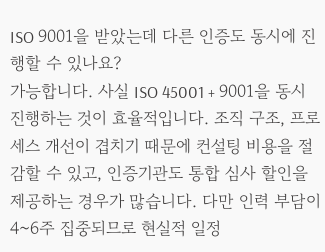ISO 9001을 받았는데 다른 인증도 동시에 진행할 수 있나요?
가능합니다. 사실 ISO 45001 + 9001을 동시 진행하는 것이 효율적입니다. 조직 구조, 프로세스 개선이 겹치기 때문에 컨설팅 비용을 절감할 수 있고, 인증기관도 통합 심사 할인을 제공하는 경우가 많습니다. 다만 인력 부담이 4~6주 집중되므로 현실적 일정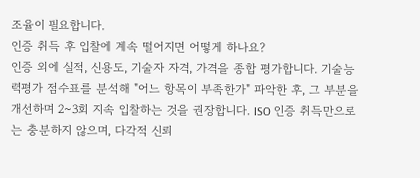조율이 필요합니다.
인증 취득 후 입찰에 계속 떨어지면 어떻게 하나요?
인증 외에 실적, 신용도, 기술자 자격, 가격을 종합 평가합니다. 기술능력평가 점수표를 분석해 "어느 항목이 부족한가" 파악한 후, 그 부분을 개선하며 2~3회 지속 입찰하는 것을 권장합니다. ISO 인증 취득만으로는 충분하지 않으며, 다각적 신뢰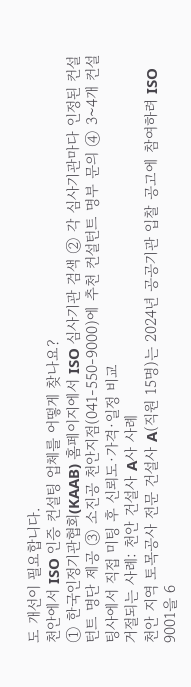도 개선이 필요합니다.
천안에서 ISO 인증 컨설팅 업체를 어떻게 찾나요?
① 한국인정기관협회(KAAB) 홈페이지에서 ISO 심사기관 검색 ② 각 심사기관마다 인정된 컨설턴트 명단 제공 ③ 소진공 천안지점(041-550-9000)에 추천 컨설턴트 명부 문의 ④ 3~4개 컨설팅사에서 직접 미팅 후 신뢰도·가격·일정 비교
거절되는 사례: 천안 건설사 A사 사례
천안 지역 토목공사 전문 건설사 A(직원 15명)는 2024년 공공기관 입찰 공고에 참여하려 ISO 9001을 6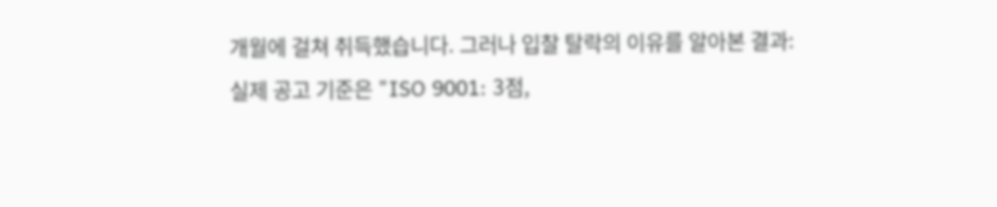개월에 걸쳐 취득했습니다. 그러나 입찰 탈락의 이유를 알아본 결과:
실제 공고 기준은 "ISO 9001: 3점,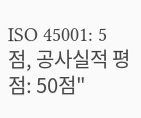ISO 45001: 5점, 공사실적 평점: 50점"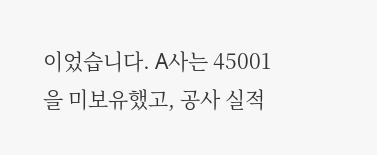이었습니다. A사는 45001을 미보유했고, 공사 실적